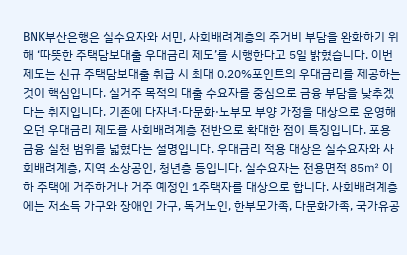BNK부산은행은 실수요자와 서민, 사회배려계층의 주거비 부담을 완화하기 위해 ‘따뜻한 주택담보대출 우대금리 제도’를 시행한다고 5일 밝혔습니다. 이번 제도는 신규 주택담보대출 취급 시 최대 0.20%포인트의 우대금리를 제공하는 것이 핵심입니다. 실거주 목적의 대출 수요자를 중심으로 금융 부담을 낮추겠다는 취지입니다. 기존에 다자녀·다문화·노부모 부양 가정을 대상으로 운영해 오던 우대금리 제도를 사회배려계층 전반으로 확대한 점이 특징입니다. 포용금융 실천 범위를 넓혔다는 설명입니다. 우대금리 적용 대상은 실수요자와 사회배려계층, 지역 소상공인, 청년층 등입니다. 실수요자는 전용면적 85㎡ 이하 주택에 거주하거나 거주 예정인 1주택자를 대상으로 합니다. 사회배려계층에는 저소득 가구와 장애인 가구, 독거노인, 한부모가족, 다문화가족, 국가유공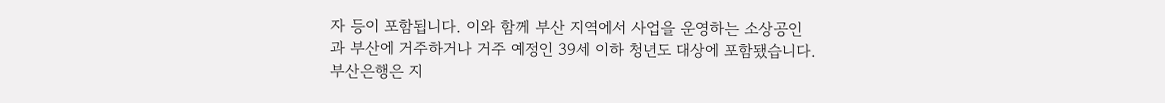자 등이 포함됩니다. 이와 함께 부산 지역에서 사업을 운영하는 소상공인과 부산에 거주하거나 거주 예정인 39세 이하 청년도 대상에 포함됐습니다. 부산은행은 지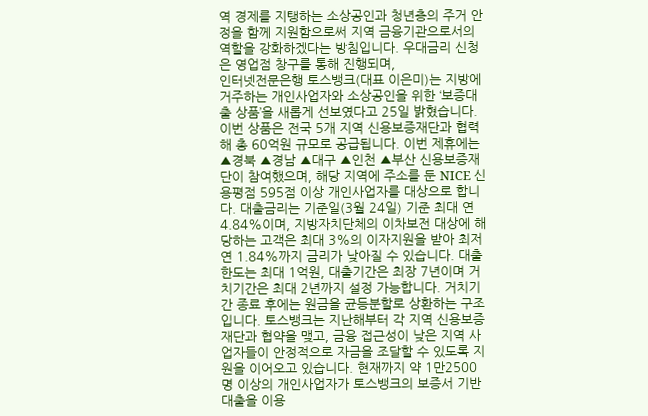역 경제를 지탱하는 소상공인과 청년층의 주거 안정을 함께 지원함으로써 지역 금융기관으로서의 역할을 강화하겠다는 방침입니다. 우대금리 신청은 영업점 창구를 통해 진행되며,
인터넷전문은행 토스뱅크(대표 이은미)는 지방에 거주하는 개인사업자와 소상공인을 위한 ‘보증대출 상품’을 새롭게 선보였다고 25일 밝혔습니다. 이번 상품은 전국 5개 지역 신용보증재단과 협력해 총 60억원 규모로 공급됩니다. 이번 제휴에는 ▲경북 ▲경남 ▲대구 ▲인천 ▲부산 신용보증재단이 참여했으며, 해당 지역에 주소를 둔 NICE 신용평점 595점 이상 개인사업자를 대상으로 합니다. 대출금리는 기준일(3월 24일) 기준 최대 연 4.84%이며, 지방자치단체의 이차보전 대상에 해당하는 고객은 최대 3%의 이자지원을 받아 최저 연 1.84%까지 금리가 낮아질 수 있습니다. 대출한도는 최대 1억원, 대출기간은 최장 7년이며 거치기간은 최대 2년까지 설정 가능합니다. 거치기간 종료 후에는 원금을 균등분할로 상환하는 구조입니다. 토스뱅크는 지난해부터 각 지역 신용보증재단과 협약을 맺고, 금융 접근성이 낮은 지역 사업자들이 안정적으로 자금을 조달할 수 있도록 지원을 이어오고 있습니다. 현재까지 약 1만2500명 이상의 개인사업자가 토스뱅크의 보증서 기반 대출을 이용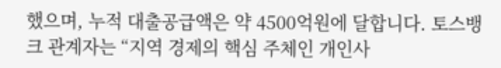했으며, 누적 대출공급액은 약 4500억원에 달합니다. 토스뱅크 관계자는 “지역 경제의 핵심 주체인 개인사